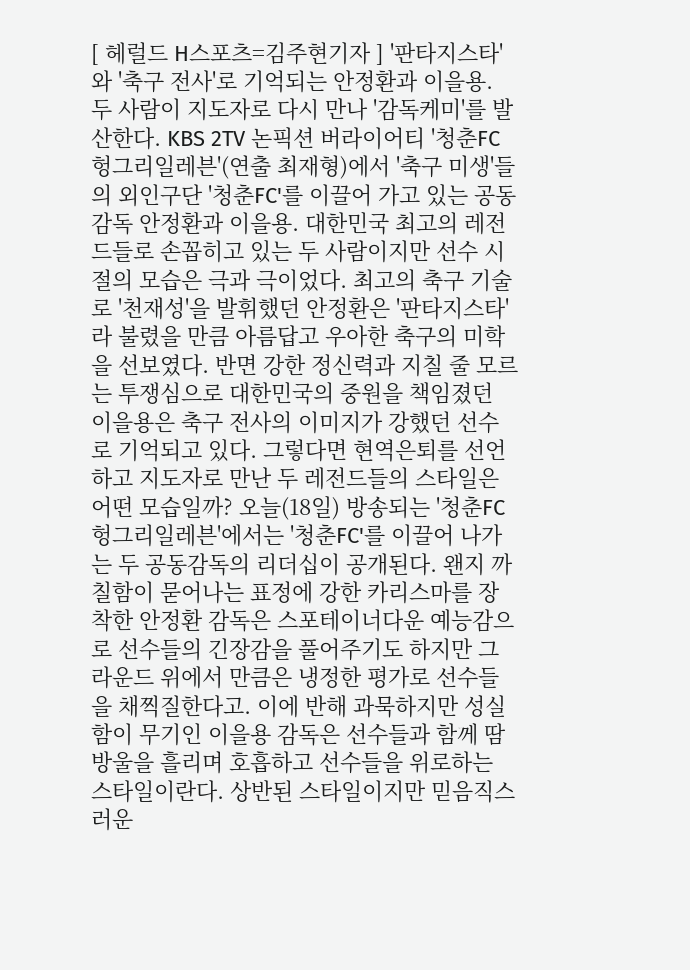[ 헤럴드 H스포츠=김주현기자 ] '판타지스타'와 '축구 전사'로 기억되는 안정환과 이을용. 두 사람이 지도자로 다시 만나 '감독케미'를 발산한다. KBS 2TV 논픽션 버라이어티 '청춘FC 헝그리일레븐'(연출 최재형)에서 '축구 미생'들의 외인구단 '청춘FC'를 이끌어 가고 있는 공동감독 안정환과 이을용. 대한민국 최고의 레전드들로 손꼽히고 있는 두 사람이지만 선수 시절의 모습은 극과 극이었다. 최고의 축구 기술로 '천재성'을 발휘했던 안정환은 '판타지스타'라 불렸을 만큼 아름답고 우아한 축구의 미학을 선보였다. 반면 강한 정신력과 지칠 줄 모르는 투쟁심으로 대한민국의 중원을 책임졌던 이을용은 축구 전사의 이미지가 강했던 선수로 기억되고 있다. 그렇다면 현역은퇴를 선언하고 지도자로 만난 두 레전드들의 스타일은 어떤 모습일까? 오늘(18일) 방송되는 '청춘FC 헝그리일레븐'에서는 '청춘FC'를 이끌어 나가는 두 공동감독의 리더십이 공개된다. 왠지 까칠함이 묻어나는 표정에 강한 카리스마를 장착한 안정환 감독은 스포테이너다운 예능감으로 선수들의 긴장감을 풀어주기도 하지만 그라운드 위에서 만큼은 냉정한 평가로 선수들을 채찍질한다고. 이에 반해 과묵하지만 성실함이 무기인 이을용 감독은 선수들과 함께 땀방울을 흘리며 호흡하고 선수들을 위로하는 스타일이란다. 상반된 스타일이지만 믿음직스러운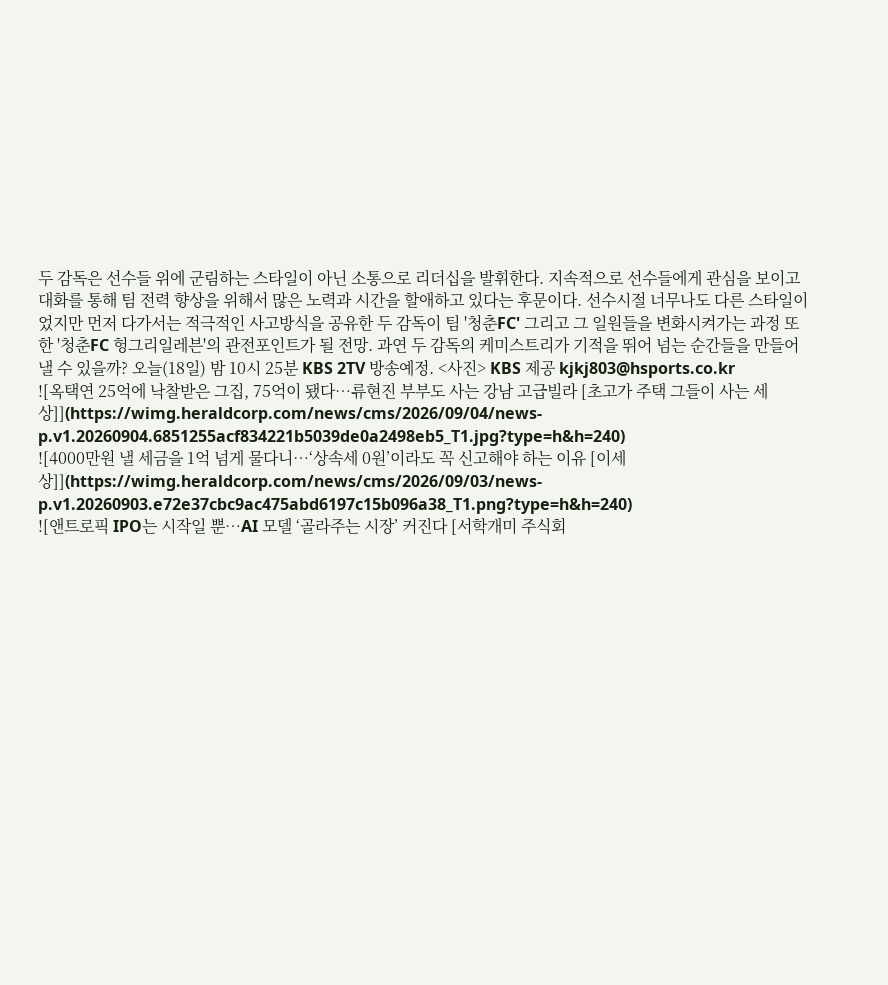두 감독은 선수들 위에 군림하는 스타일이 아닌 소통으로 리더십을 발휘한다. 지속적으로 선수들에게 관심을 보이고 대화를 통해 팀 전력 향상을 위해서 많은 노력과 시간을 할애하고 있다는 후문이다. 선수시절 너무나도 다른 스타일이었지만 먼저 다가서는 적극적인 사고방식을 공유한 두 감독이 팀 '청춘FC' 그리고 그 일원들을 변화시켜가는 과정 또한 '청춘FC 헝그리일레븐'의 관전포인트가 될 전망. 과연 두 감독의 케미스트리가 기적을 뛰어 넘는 순간들을 만들어 낼 수 있을까? 오늘(18일) 밤 10시 25분 KBS 2TV 방송예정. <사진> KBS 제공 kjkj803@hsports.co.kr
![옥택연 25억에 낙찰받은 그집, 75억이 됐다…류현진 부부도 사는 강남 고급빌라 [초고가 주택 그들이 사는 세상]](https://wimg.heraldcorp.com/news/cms/2026/09/04/news-p.v1.20260904.6851255acf834221b5039de0a2498eb5_T1.jpg?type=h&h=240)
![4000만원 낼 세금을 1억 넘게 물다니…‘상속세 0원’이라도 꼭 신고해야 하는 이유 [이세상]](https://wimg.heraldcorp.com/news/cms/2026/09/03/news-p.v1.20260903.e72e37cbc9ac475abd6197c15b096a38_T1.png?type=h&h=240)
![앤트로픽 IPO는 시작일 뿐…AI 모델 ‘골라주는 시장’ 커진다 [서학개미 주식회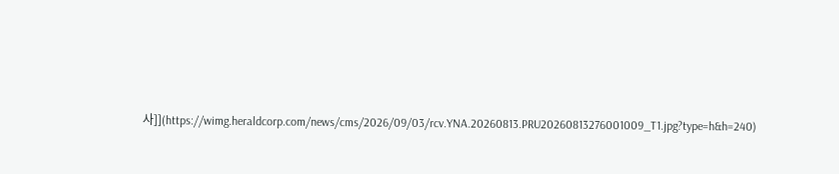사]](https://wimg.heraldcorp.com/news/cms/2026/09/03/rcv.YNA.20260813.PRU20260813276001009_T1.jpg?type=h&h=240)